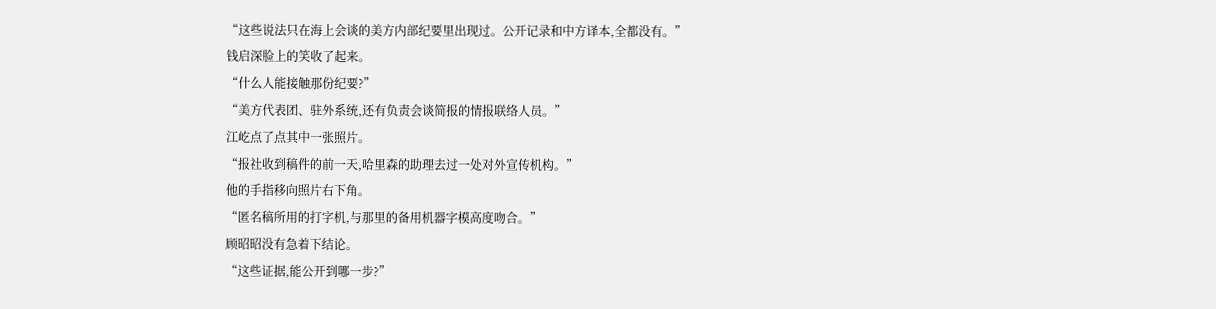“这些说法只在海上会谈的美方内部纪要里出现过。公开记录和中方译本,全都没有。”
钱启深脸上的笑收了起来。
“什么人能接触那份纪要?”
“美方代表团、驻外系统,还有负责会谈简报的情报联络人员。”
江屹点了点其中一张照片。
“报社收到稿件的前一天,哈里森的助理去过一处对外宣传机构。”
他的手指移向照片右下角。
“匿名稿所用的打字机,与那里的备用机器字模高度吻合。”
顾昭昭没有急着下结论。
“这些证据,能公开到哪一步?”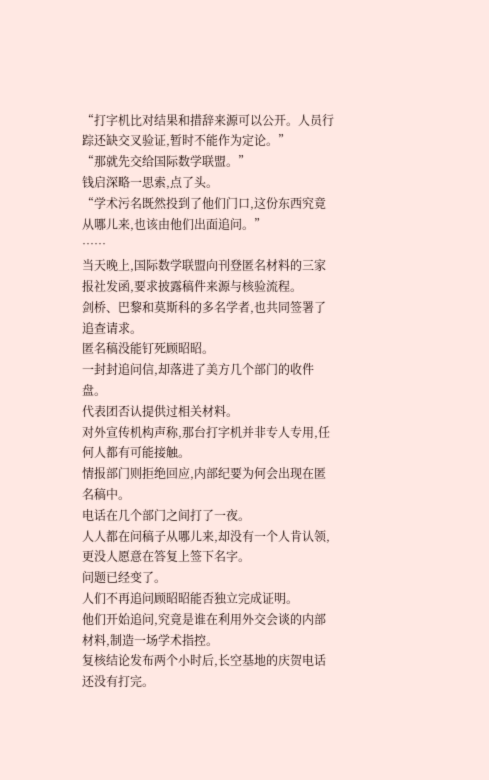“打字机比对结果和措辞来源可以公开。人员行踪还缺交叉验证,暂时不能作为定论。”
“那就先交给国际数学联盟。”
钱启深略一思索,点了头。
“学术污名既然投到了他们门口,这份东西究竟从哪儿来,也该由他们出面追问。”
……
当天晚上,国际数学联盟向刊登匿名材料的三家报社发函,要求披露稿件来源与核验流程。
剑桥、巴黎和莫斯科的多名学者,也共同签署了追查请求。
匿名稿没能钉死顾昭昭。
一封封追问信,却落进了美方几个部门的收件盘。
代表团否认提供过相关材料。
对外宣传机构声称,那台打字机并非专人专用,任何人都有可能接触。
情报部门则拒绝回应,内部纪要为何会出现在匿名稿中。
电话在几个部门之间打了一夜。
人人都在问稿子从哪儿来,却没有一个人肯认领,更没人愿意在答复上签下名字。
问题已经变了。
人们不再追问顾昭昭能否独立完成证明。
他们开始追问,究竟是谁在利用外交会谈的内部材料,制造一场学术指控。
复核结论发布两个小时后,长空基地的庆贺电话还没有打完。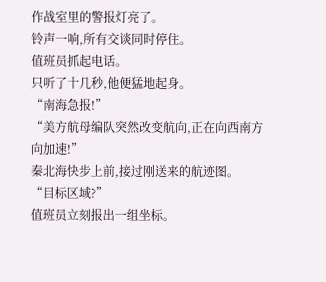作战室里的警报灯亮了。
铃声一响,所有交谈同时停住。
值班员抓起电话。
只听了十几秒,他便猛地起身。
“南海急报!”
“美方航母编队突然改变航向,正在向西南方向加速!”
秦北海快步上前,接过刚送来的航迹图。
“目标区域?”
值班员立刻报出一组坐标。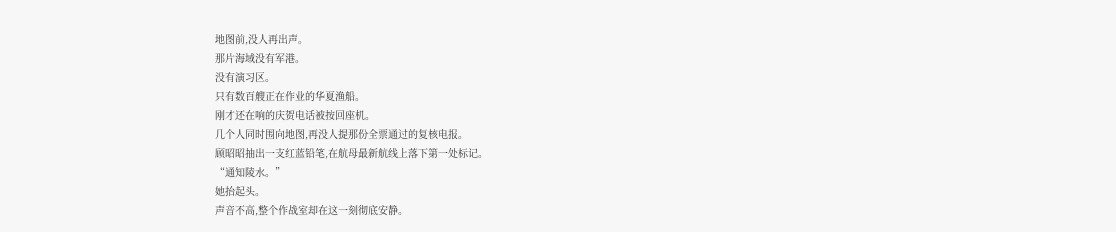地图前,没人再出声。
那片海域没有军港。
没有演习区。
只有数百艘正在作业的华夏渔船。
刚才还在响的庆贺电话被按回座机。
几个人同时围向地图,再没人提那份全票通过的复核电报。
顾昭昭抽出一支红蓝铅笔,在航母最新航线上落下第一处标记。
“通知陵水。”
她抬起头。
声音不高,整个作战室却在这一刻彻底安静。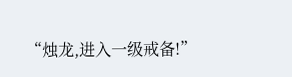“烛龙,进入一级戒备!”